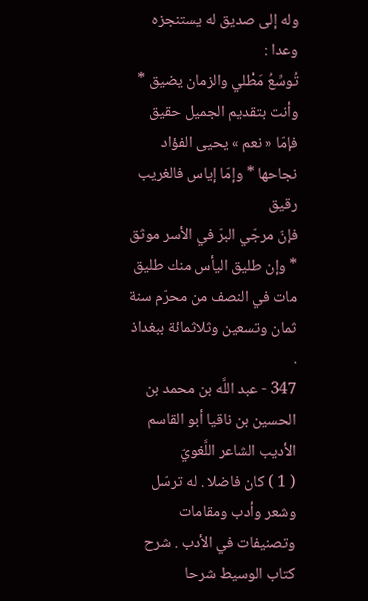وله إلى صديق له يستنجزه وعدا :
تُوسِّعُ مَطْلي والزمان يضيق * وأنت بتقديم الجميل حقيق
فإمّا « نعم » يحيى الفؤاد نجاحها * وإمّا إياس فالغريب رقيق
فإنّ مرجّي البرّ في الأسر موثق * وإن طليق اليأس منك طليق
مات في النصف من محرّم سنة ثمان وتسعين وثلاثمائة ببغداذ .
347 - عبد اللَّه بن محمد بن الحسين بن ناقيا أبو القاسم الأديب الشاعر اللَّغويّ
( 1 ) كان فاضلا . له ترسّل وشعر وأدب ومقامات وتصنيفات في الأدب . شرح كتاب الوسيط شرحا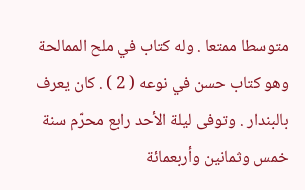متوسطا ممتعا . وله كتاب في ملح الممالحة وهو كتاب حسن في نوعه ( 2 ) . كان يعرف بالبندار . وتوفى ليلة الأحد رابع محرّم سنة خمس وثمانين وأربعمائة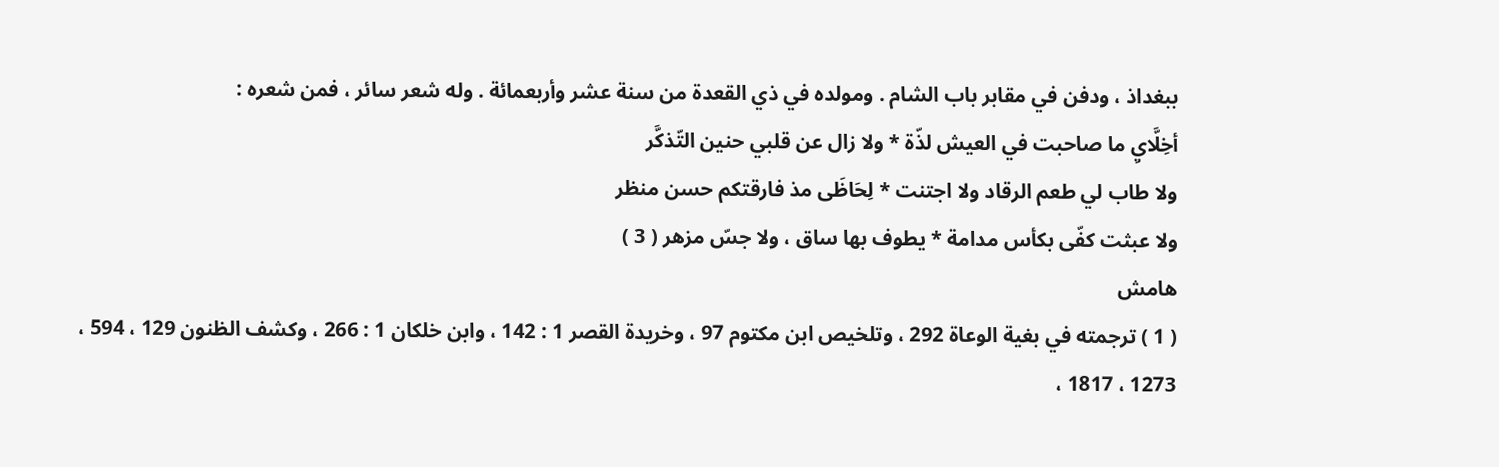ببغداذ ، ودفن في مقابر باب الشام . ومولده في ذي القعدة من سنة عشر وأربعمائة . وله شعر سائر ، فمن شعره :
أخِلَّايِ ما صاحبت في العيش لذّة * ولا زال عن قلبي حنين التّذكَّر
ولا طاب لي طعم الرقاد ولا اجتنت * لِحَاظَى مذ فارقتكم حسن منظر
ولا عبثت كفّى بكأس مدامة * يطوف بها ساق ، ولا جسّ مزهر ( 3 )
هامش
( 1 ) ترجمته في بغية الوعاة 292 ، وتلخيص ابن مكتوم 97 ، وخريدة القصر 1 : 142 ، وابن خلكان 1 : 266 ، وكشف الظنون 129 ، 594 ، 1273 ، 1817 ،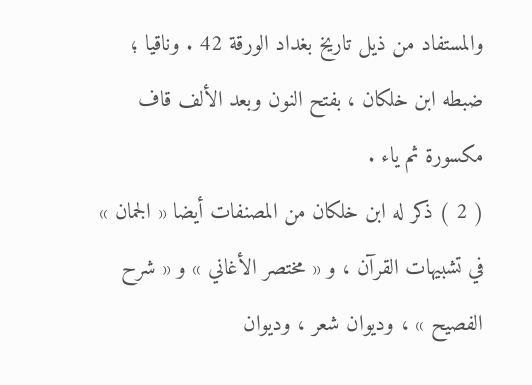والمستفاد من ذيل تاريخ بغداد الورقة 42 . وناقيا ؛ ضبطه ابن خلكان ، بفتح النون وبعد الألف قاف مكسورة ثم ياء .
( 2 ) ذكر له ابن خلكان من المصنفات أيضا « الجمان » في تشبيهات القرآن ، و « مختصر الأغاني » و « شرح الفصيح » ، وديوان شعر ، وديوان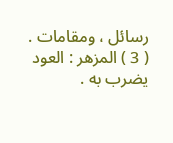رسائل ، ومقامات .
( 3 ) المزهر : العود يضرب به .